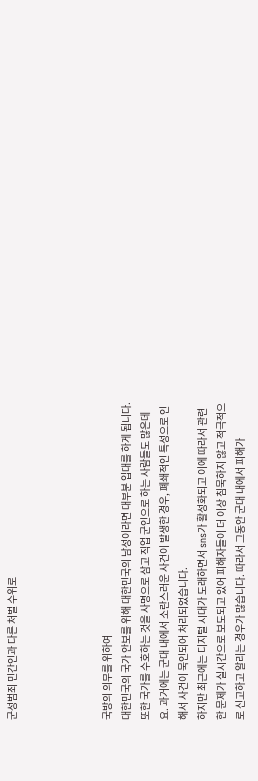군성범죄 민간인과 다른 처벌 수위로




국방의 의무를 위하여
대한민국의 국가 안보를 위해 대한민국의 남성이라면 대부분 입대를 하게 됩니다. 또한 국가를 수호하는 것을 사명으로 삼고 직업 군인으로 하는 사람들도 많은데요. 과거에는 군대 내에서 소란스러운 사건이 발생한 경우, 폐쇄적인 특성으로 인해서 사건이 묵인되어 처리되었습니다.
하지만 최근에는 디지털 시대가 도래하면서 sns가 활성화되고 이에 따라서 관련한 문제가 실시간으로 보도되고 있어 피해자들이 더 이상 침묵하지 않고 적극적으로 신고하고 알리는 경우가 많습니다. 따라서 그동안 군대 내에서 피해가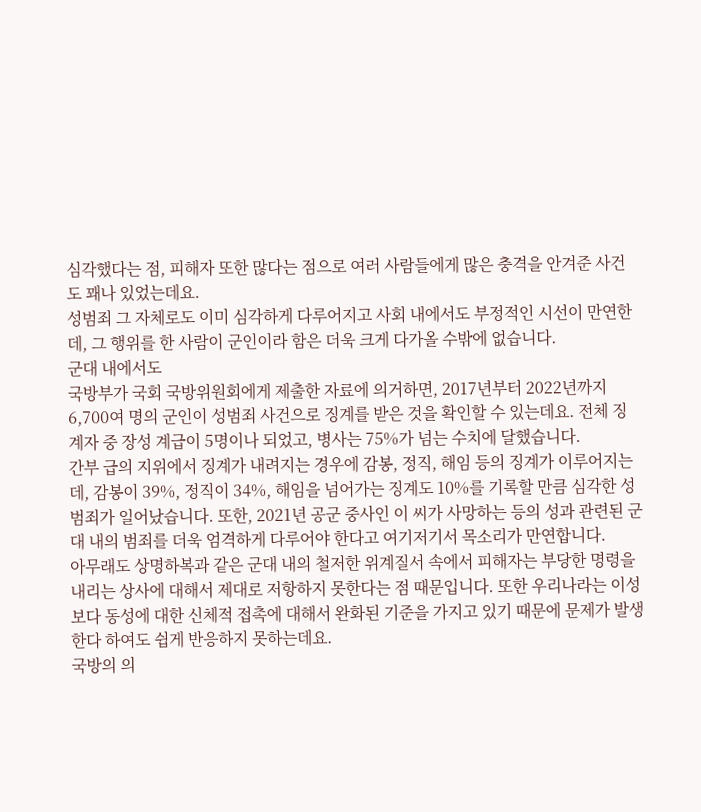심각했다는 점, 피해자 또한 많다는 점으로 여러 사람들에게 많은 충격을 안겨준 사건도 꽤나 있었는데요.
성범죄 그 자체로도 이미 심각하게 다루어지고 사회 내에서도 부정적인 시선이 만연한데, 그 행위를 한 사람이 군인이라 함은 더욱 크게 다가올 수밖에 없습니다.
군대 내에서도
국방부가 국회 국방위원회에게 제출한 자료에 의거하면, 2017년부터 2022년까지 6,700여 명의 군인이 성범죄 사건으로 징계를 받은 것을 확인할 수 있는데요. 전체 징계자 중 장성 계급이 5명이나 되었고, 병사는 75%가 넘는 수치에 달했습니다.
간부 급의 지위에서 징계가 내려지는 경우에 감봉, 정직, 해임 등의 징계가 이루어지는데, 감봉이 39%, 정직이 34%, 해임을 넘어가는 징계도 10%를 기록할 만큼 심각한 성범죄가 일어났습니다. 또한, 2021년 공군 중사인 이 씨가 사망하는 등의 성과 관련된 군대 내의 범죄를 더욱 엄격하게 다루어야 한다고 여기저기서 목소리가 만연합니다.
아무래도 상명하복과 같은 군대 내의 철저한 위계질서 속에서 피해자는 부당한 명령을 내리는 상사에 대해서 제대로 저항하지 못한다는 점 때문입니다. 또한 우리나라는 이성보다 동성에 대한 신체적 접촉에 대해서 완화된 기준을 가지고 있기 때문에 문제가 발생한다 하여도 쉽게 반응하지 못하는데요.
국방의 의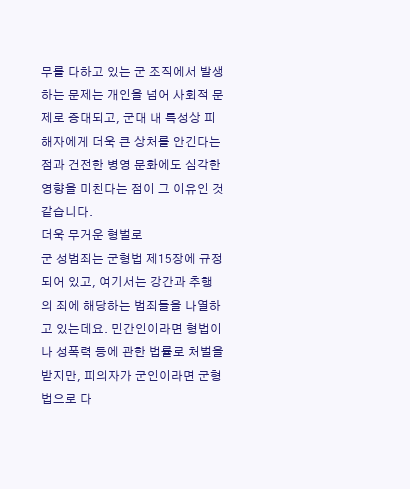무를 다하고 있는 군 조직에서 발생하는 문제는 개인을 넘어 사회적 문제로 증대되고, 군대 내 특성상 피해자에게 더욱 큰 상처를 안긴다는 점과 건전한 병영 문화에도 심각한 영향을 미친다는 점이 그 이유인 것 같습니다.
더욱 무거운 형벌로
군 성범죄는 군형법 제15장에 규정되어 있고, 여기서는 강간과 추행의 죄에 해당하는 범죄들을 나열하고 있는데요. 민간인이라면 형법이나 성폭력 등에 관한 법률로 처벌을 받지만, 피의자가 군인이라면 군형법으로 다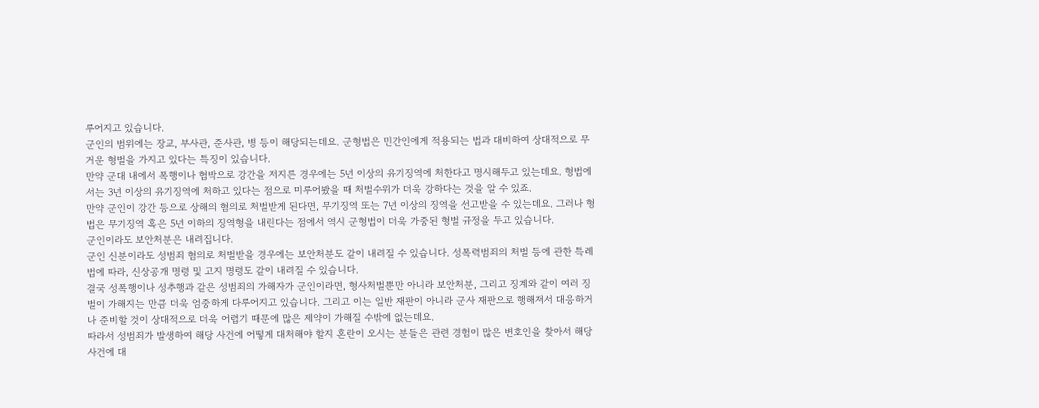루어지고 있습니다.
군인의 범위에는 장교, 부사관, 준사관, 병 등이 해당되는데요. 군형법은 민간인에게 적용되는 법과 대비하여 상대적으로 무거운 형벌을 가지고 있다는 특징이 있습니다.
만약 군대 내에서 폭행이나 협박으로 강간을 저지른 경우에는 5년 이상의 유기징역에 처한다고 명시해두고 있는데요. 형법에서는 3년 이상의 유기징역에 처하고 있다는 점으로 미루어봤을 때 처벌수위가 더욱 강하다는 것을 알 수 있죠.
만약 군인이 강간 등으로 상해의 혐의로 처벌받게 된다면, 무기징역 또는 7년 이상의 징역을 선고받을 수 있는데요. 그러나 형법은 무기징역 혹은 5년 이하의 징역형을 내린다는 점에서 역시 군형법이 더욱 가중된 형벌 규정을 두고 있습니다.
군인이라도 보안처분은 내려집니다.
군인 신분이라도 성범죄 혐의로 처벌받을 경우에는 보안처분도 같이 내려질 수 있습니다. 성폭력범죄의 처벌 등에 관한 특례법에 따라, 신상공개 명령 및 고지 명령도 같이 내려질 수 있습니다.
결국 성폭행이나 성추행과 같은 성범죄의 가해자가 군인이라면, 형사처벌뿐만 아니라 보안처분, 그리고 징계와 같이 여러 징벌이 가해지는 만큼 더욱 엄중하게 다루어지고 있습니다. 그리고 이는 일반 재판이 아니라 군사 재판으로 행해져서 대응하거나 준비할 것이 상대적으로 더욱 어렵기 때문에 많은 제약이 가해질 수밖에 없는데요.
따라서 성범죄가 발생하여 해당 사건에 어떻게 대처해야 할지 혼란이 오시는 분들은 관련 경험이 많은 변호인을 찾아서 해당 사건에 대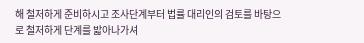해 철저하게 준비하시고 조사단계부터 법률 대리인의 검토를 바탕으로 철저하게 단계를 밟아나가셔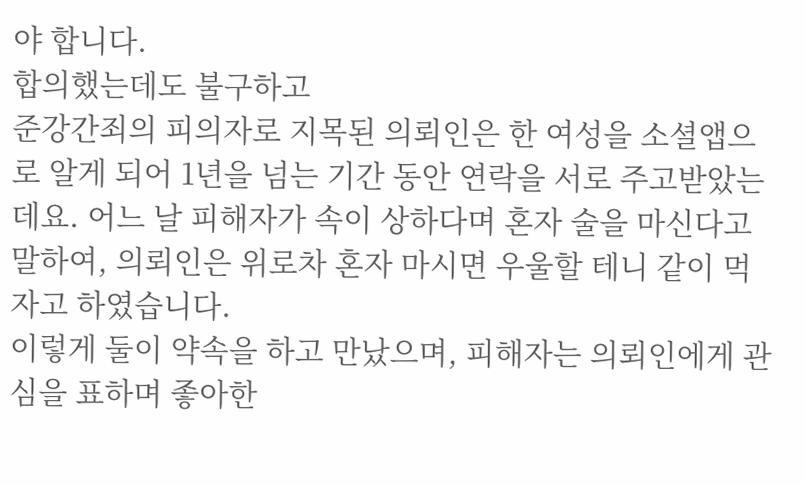야 합니다.
합의했는데도 불구하고
준강간죄의 피의자로 지목된 의뢰인은 한 여성을 소셜앱으로 알게 되어 1년을 넘는 기간 동안 연락을 서로 주고받았는데요. 어느 날 피해자가 속이 상하다며 혼자 술을 마신다고 말하여, 의뢰인은 위로차 혼자 마시면 우울할 테니 같이 먹자고 하였습니다.
이렇게 둘이 약속을 하고 만났으며, 피해자는 의뢰인에게 관심을 표하며 좋아한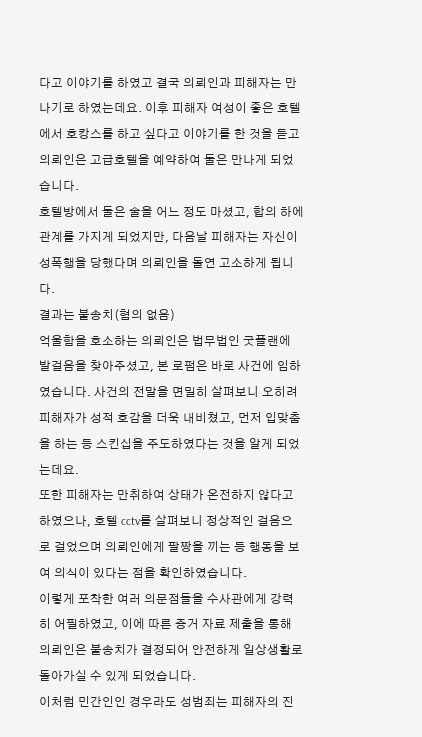다고 이야기를 하였고 결국 의뢰인과 피해자는 만나기로 하였는데요. 이후 피해자 여성이 좋은 호텔에서 호캉스를 하고 싶다고 이야기를 한 것을 듣고 의뢰인은 고급호텔을 예약하여 둘은 만나게 되었습니다.
호텔방에서 둘은 술을 어느 정도 마셨고, 합의 하에 관계를 가지게 되었지만, 다음날 피해자는 자신이 성폭행을 당했다며 의뢰인을 돌연 고소하게 됩니다.
결과는 불송치(혐의 없음)
억울함을 호소하는 의뢰인은 법무법인 굿플랜에 발걸음을 찾아주셨고, 본 로펌은 바로 사건에 임하였습니다. 사건의 전말을 면밀히 살펴보니 오히려 피해자가 성적 호감을 더욱 내비쳤고, 먼저 입맞춤을 하는 등 스킨십을 주도하였다는 것을 알게 되었는데요.
또한 피해자는 만취하여 상태가 온전하지 않다고 하였으나, 호텔 cctv를 살펴보니 정상적인 걸음으로 걸었으며 의뢰인에게 팔짱을 끼는 등 행동을 보여 의식이 있다는 점을 확인하였습니다.
이렇게 포착한 여러 의문점들을 수사관에게 강력히 어필하였고, 이에 따른 증거 자료 제출을 통해 의뢰인은 불송치가 결정되어 안전하게 일상생활로 돌아가실 수 있게 되었습니다.
이처럼 민간인인 경우라도 성범죄는 피해자의 진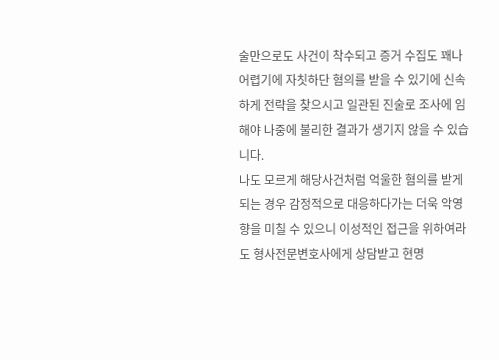술만으로도 사건이 착수되고 증거 수집도 꽤나 어렵기에 자칫하단 혐의를 받을 수 있기에 신속하게 전략을 찾으시고 일관된 진술로 조사에 임해야 나중에 불리한 결과가 생기지 않을 수 있습니다.
나도 모르게 해당사건처럼 억울한 혐의를 받게 되는 경우 감정적으로 대응하다가는 더욱 악영향을 미칠 수 있으니 이성적인 접근을 위하여라도 형사전문변호사에게 상담받고 현명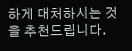하게 대처하시는 것을 추천드립니다.